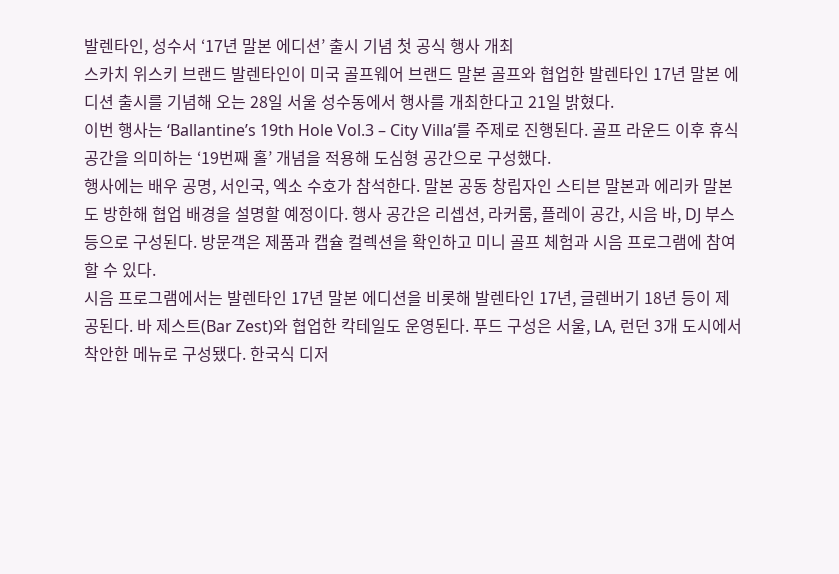발렌타인, 성수서 ‘17년 말본 에디션’ 출시 기념 첫 공식 행사 개최
스카치 위스키 브랜드 발렌타인이 미국 골프웨어 브랜드 말본 골프와 협업한 발렌타인 17년 말본 에디션 출시를 기념해 오는 28일 서울 성수동에서 행사를 개최한다고 21일 밝혔다.
이번 행사는 ‘Ballantine’s 19th Hole Vol.3 – City Villa’를 주제로 진행된다. 골프 라운드 이후 휴식 공간을 의미하는 ‘19번째 홀’ 개념을 적용해 도심형 공간으로 구성했다.
행사에는 배우 공명, 서인국, 엑소 수호가 참석한다. 말본 공동 창립자인 스티븐 말본과 에리카 말본도 방한해 협업 배경을 설명할 예정이다. 행사 공간은 리셉션, 라커룸, 플레이 공간, 시음 바, DJ 부스 등으로 구성된다. 방문객은 제품과 캡슐 컬렉션을 확인하고 미니 골프 체험과 시음 프로그램에 참여할 수 있다.
시음 프로그램에서는 발렌타인 17년 말본 에디션을 비롯해 발렌타인 17년, 글렌버기 18년 등이 제공된다. 바 제스트(Bar Zest)와 협업한 칵테일도 운영된다. 푸드 구성은 서울, LA, 런던 3개 도시에서 착안한 메뉴로 구성됐다. 한국식 디저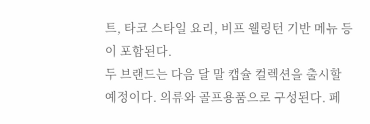트, 타코 스타일 요리, 비프 웰링턴 기반 메뉴 등이 포함된다.
두 브랜드는 다음 달 말 캡슐 컬렉션을 출시할 예정이다. 의류와 골프용품으로 구성된다. 페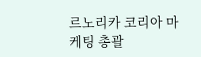르노리카 코리아 마케팅 총괄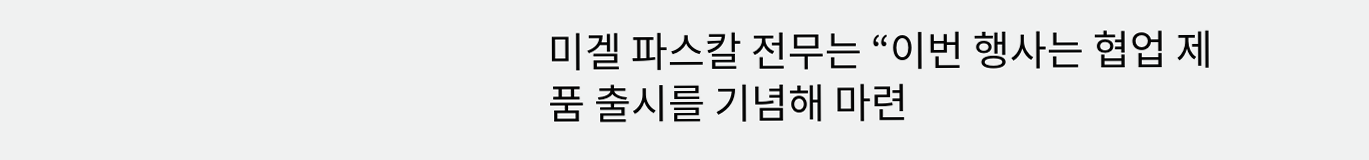미겔 파스칼 전무는 “이번 행사는 협업 제품 출시를 기념해 마련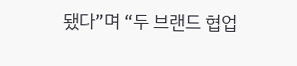됐다”며 “두 브랜드 협업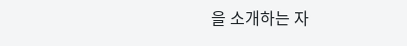을 소개하는 자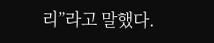리”라고 말했다.